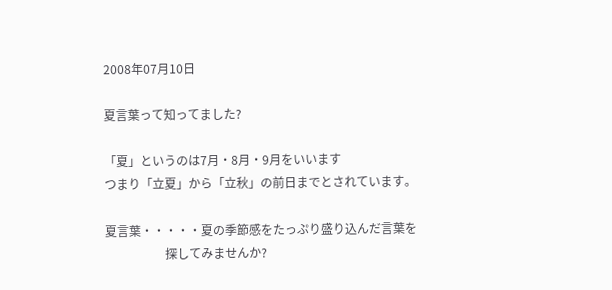2008年07月10日

夏言葉って知ってました?

「夏」というのは7月・8月・9月をいいます
つまり「立夏」から「立秋」の前日までとされています。

夏言葉・・・・・夏の季節感をたっぷり盛り込んだ言葉を
                    探してみませんか?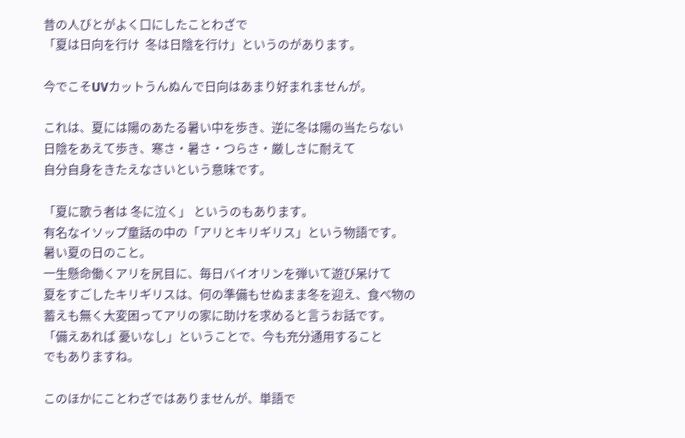昔の人びとがよく口にしたことわざで
「夏は日向を行け  冬は日陰を行け」というのがあります。

今でこそUVカットうんぬんで日向はあまり好まれませんが。

これは、夏には陽のあたる暑い中を歩き、逆に冬は陽の当たらない
日陰をあえて歩き、寒さ・暑さ・つらさ・厳しさに耐えて
自分自身をきたえなさいという意味です。

「夏に歌う者は 冬に泣く」 というのもあります。
有名なイソップ童話の中の「アリとキリギリス」という物語です。
暑い夏の日のこと。
一生懸命働くアリを尻目に、毎日バイオリンを弾いて遊び呆けて
夏をすごしたキリギリスは、何の準備もせぬまま冬を迎え、食べ物の
蓄えも無く大変困ってアリの家に助けを求めると言うお話です。
「備えあれば 憂いなし」ということで、今も充分通用すること
でもありますね。

このほかにことわざではありませんが、単語で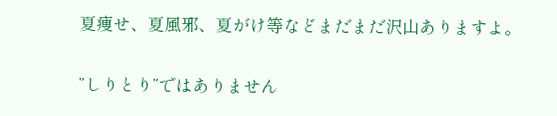夏痩せ、夏風邪、夏がけ等などまだまだ沢山ありますよ。

”しりとり”ではありません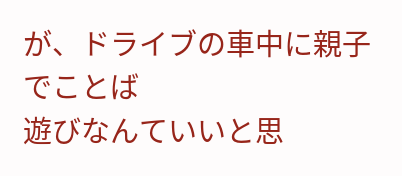が、ドライブの車中に親子でことば
遊びなんていいと思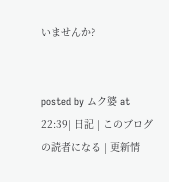いませんか?


posted by ムク婆 at 22:39| 日記 | このブログの読者になる | 更新情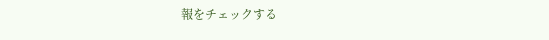報をチェックする